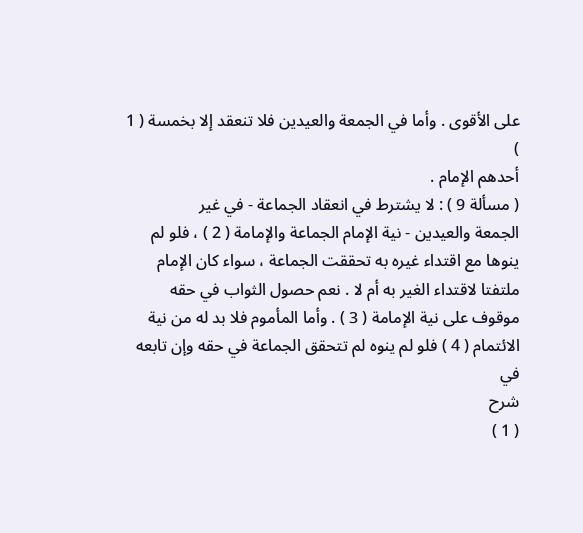على الأقوى . وأما في الجمعة والعيدين فلا تنعقد إلا بخمسة ( 1 )
أحدهم الإمام .
( مسألة 9 ) : لا يشترط في انعقاد الجماعة - في غير
الجمعة والعيدين - نية الإمام الجماعة والإمامة ( 2 ) ، فلو لم
ينوها مع اقتداء غيره به تحققت الجماعة ، سواء كان الإمام
ملتفتا لاقتداء الغير به أم لا . نعم حصول الثواب في حقه
موقوف على نية الإمامة ( 3 ) . وأما المأموم فلا بد له من نية
الائتمام ( 4 ) فلو لم ينوه لم تتحقق الجماعة في حقه وإن تابعه في
شرح
( 1 )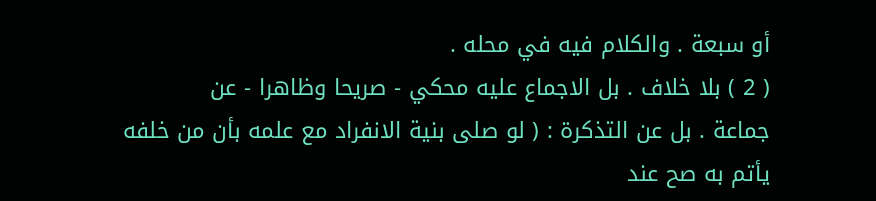أو سبعة . والكلام فيه في محله .
( 2 ) بلا خلاف . بل الاجماع عليه محكي - صريحا وظاهرا - عن
جماعة . بل عن التذكرة : ( لو صلى بنية الانفراد مع علمه بأن من خلفه
يأتم به صح عند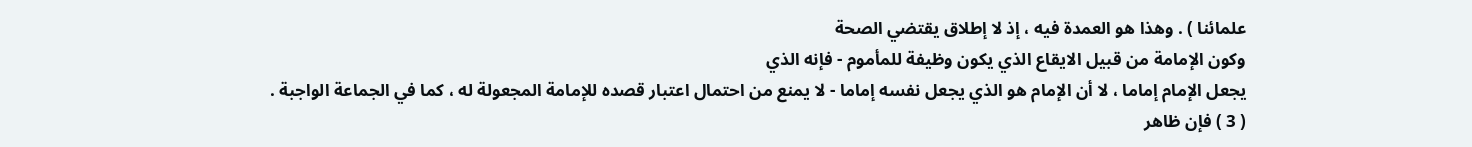علمائنا ) . وهذا هو العمدة فيه ، إذ لا إطلاق يقتضي الصحة
وكون الإمامة من قبيل الايقاع الذي يكون وظيفة للمأموم - فإنه الذي
يجعل الإمام إماما ، لا أن الإمام هو الذي يجعل نفسه إماما - لا يمنع من احتمال اعتبار قصده للإمامة المجعولة له ، كما في الجماعة الواجبة .
( 3 ) فإن ظاهر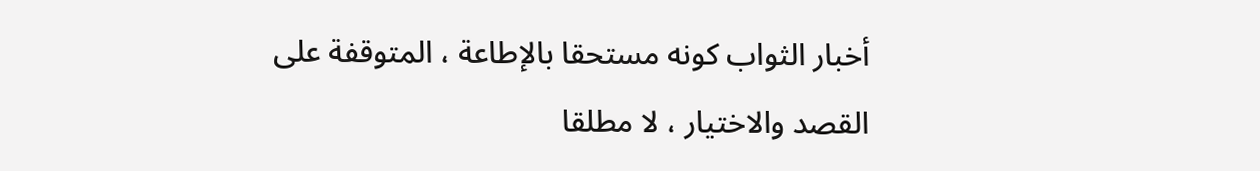أخبار الثواب كونه مستحقا بالإطاعة ، المتوقفة على
القصد والاختيار ، لا مطلقا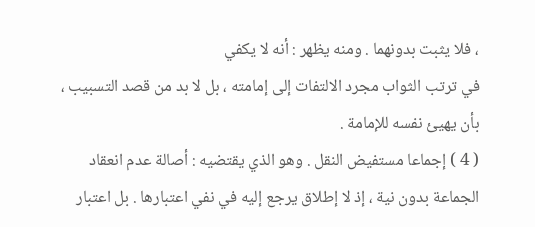، فلا يثبت بدونهما . ومنه يظهر : أنه لا يكفي
في ترتب الثواب مجرد الالتفات إلى إمامته ، بل لا بد من قصد التسبيب ،
بأن يهيئ نفسه للإمامة .
( 4 ) إجماعا مستفيض النقل . وهو الذي يقتضيه : أصالة عدم انعقاد
الجماعة بدون نية ، إذ لا إطلاق يرجع إليه في نفي اعتبارها . بل اعتبار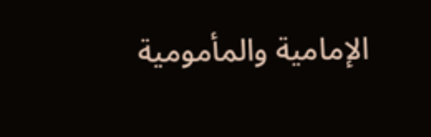الإمامية والمأمومية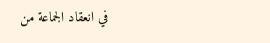في انعقاد الجماعة من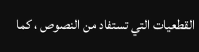القطعيات التي تستفاد من النصوص ، كما